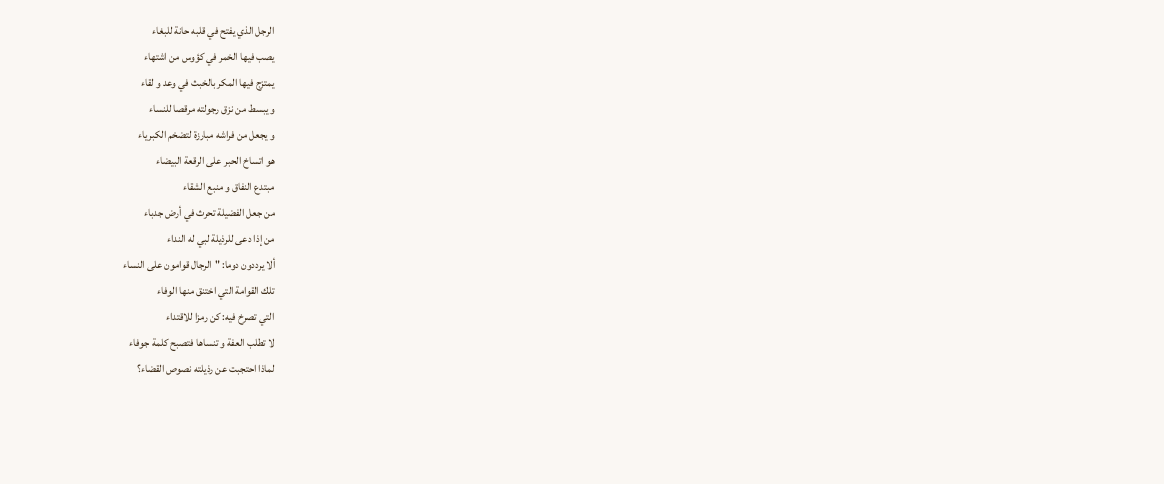الرجل الذي يفتح في قلبه حانة للبغاء
يصب فيها الخمر في كؤوس من اشتهاء
يمتزج فيها المكر بالخبث في وعد و لقاء
و يبسط من نزق رجولته مرقصا للنساء
و يجعل من فراشه مبارزة لتضخم الكبرياء
هو اتساخ الحبر على الرقعة البيضاء
مبتدع النفاق و منبع الشقاء
من جعل الفضيلة تحرث في أرض جدباء
من إذا دعى للرذيلة لبي له النداء
ألا يرددون دوما: "الرجال قوامون على النساء
تلك القوامة التي اختنق منها الوفاء
التي تصرخ فيه: كن رمزا للاقتداء
لا تطلب العفة و تنساها فتصبح كلمة جوفاء
لماذا احتجبت عن رذيلته نصوص القضاء؟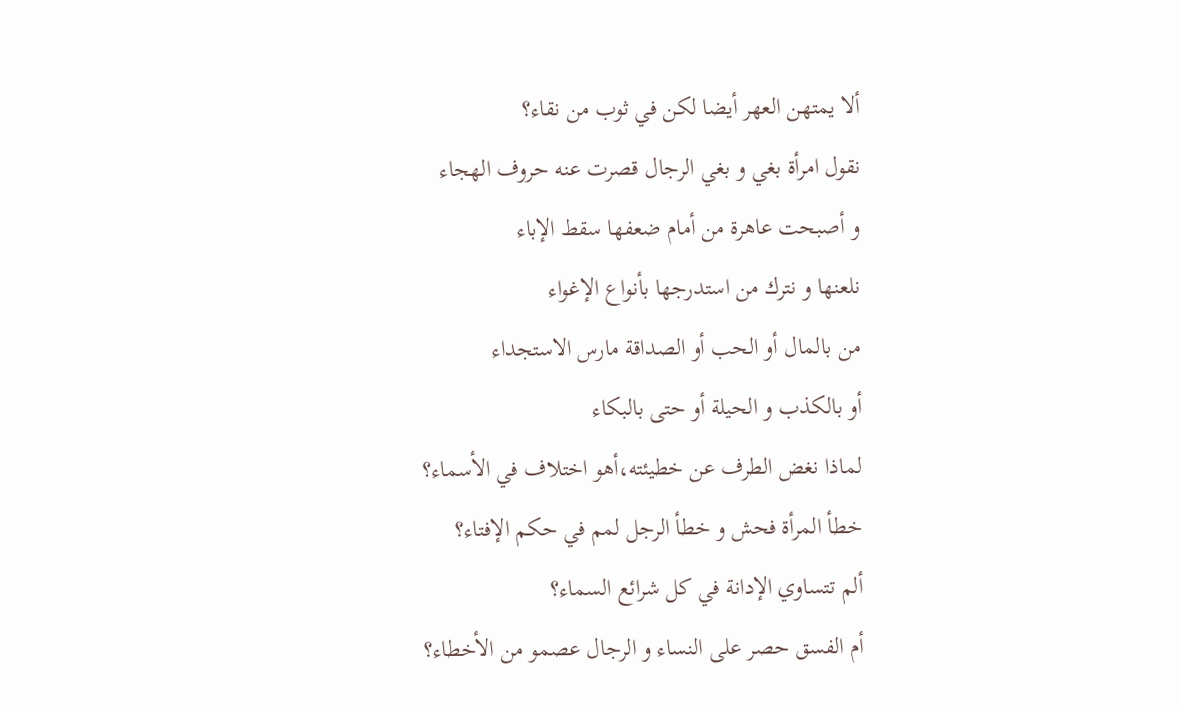ألا يمتهن العهر أيضا لكن في ثوب من نقاء؟
نقول امرأة بغي و بغي الرجال قصرت عنه حروف الهجاء
و أصبحت عاهرة من أمام ضعفها سقط الإباء
نلعنها و نترك من استدرجها بأنواع الإغواء
من بالمال أو الحب أو الصداقة مارس الاستجداء
أو بالكذب و الحيلة أو حتى بالبكاء
لماذا نغض الطرف عن خطيئته،أهو اختلاف في الأسماء؟
خطأ المرأة فحش و خطأ الرجل لمم في حكم الإفتاء؟
ألم تتساوي الإدانة في كل شرائع السماء؟
أم الفسق حصر على النساء و الرجال عصمو من الأخطاء؟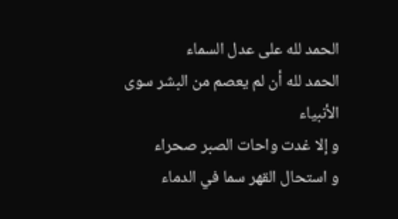الحمد لله على عدل السماء
الحمد لله أن لم يعصم من البشر سوى الأنبياء
و إلا غدت واحات الصبر صحراء
و استحال القهر سما في الدماء